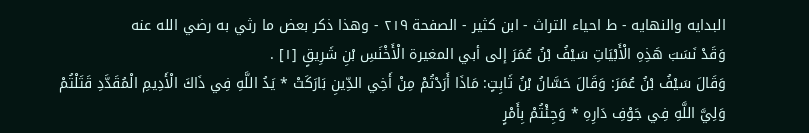البدايه والنهايه - ط احياء التراث - ابن كثير - الصفحة ٢١٩ - وهذا ذكر بعض ما رثي به رضي الله عنه
وَقَدْ نَسَبَ هَذِهِ الْأَبْيَاتِ سَيْفُ بْنُ عُمَرَ إلى أبي المغيرة الْأَخْنَسِ بْنِ شَرِيقٍ [١] .
وَقَالَ سَيْفُ بْنُ عُمَرَ: وَقَالَ حَسَّانُ بْنُ ثَابِتٍ: مَاذَا أَرَدْتُمْ مِنْ أَخِي الدِّينِ بَارَكَتْ * يَدُ اللَّهِ فِي ذَاكَ الْأَدِيمِ الْمُقَدَّدِ قَتَلْتُمْ وَلِيَّ اللَّهِ فِي جَوْفِ دَارِهِ * وَجِئْتُمْ بِأَمْرٍ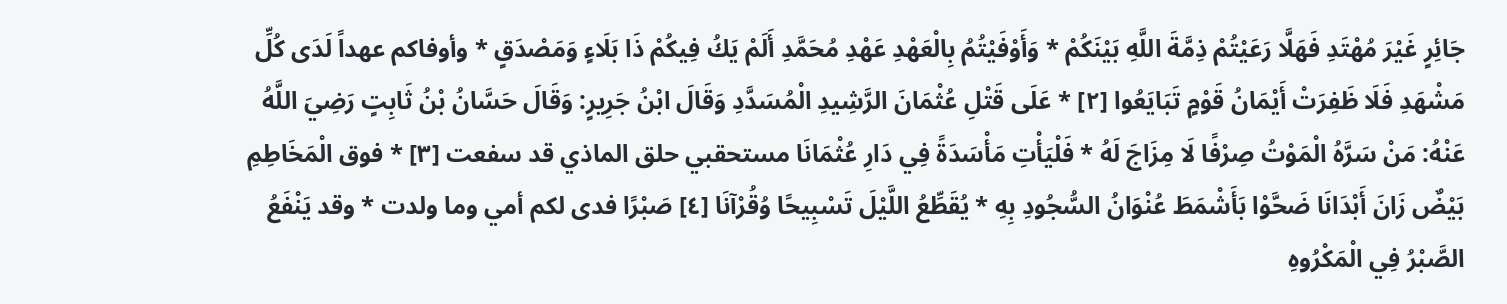جَائِرٍ غَيْرَ مُهْتَدِ فَهَلَّا رَعَيْتُمْ ذِمَّةَ اللَّهِ بَيْنَكُمْ * وَأَوْفَيْتُمُ بِالْعَهْدِ عَهْدِ مُحَمَّدِ أَلَمْ يَكُ فِيكُمْ ذَا بَلَاءٍ وَمَصْدَقٍ * وأوفاكم عهداً لَدَى كُلِّ مَشْهَدِ فَلَا ظَفِرَتْ أَيْمَانُ قَوْمٍ تَبَايَعُوا [٢] * عَلَى قَتْلِ عُثْمَانَ الرَّشِيدِ الْمُسَدَّدِ وَقَالَ ابْنُ جَرِيرٍ: وَقَالَ حَسَّانُ بْنُ ثَابِتٍ رَضِيَ اللَّهُ عَنْهُ: مَنْ سَرَّهُ الْمَوْتُ صِرْفًا لَا مِزَاجَ لَهُ * فَلْيَأْتِ مَأْسَدَةً فِي دَارِ عُثْمَانَا مستحقبي حلق الماذي قد سفعت [٣] * فوق الْمَخَاطِمِ بَيْضٌ زَانَ أَبْدَانَا ضَحَّوْا بَأَشْمَطَ عُنْوَانُ السُّجُودِ بِهِ * يُقَطِّعُ اللَّيْلَ تَسْبِيحًا وُقُرْآنَا [٤] صَبْرًا فدى لكم أمي وما ولدت * وقد يَنْفَعُ الصَّبْرُ فِي الْمَكْرُوهِ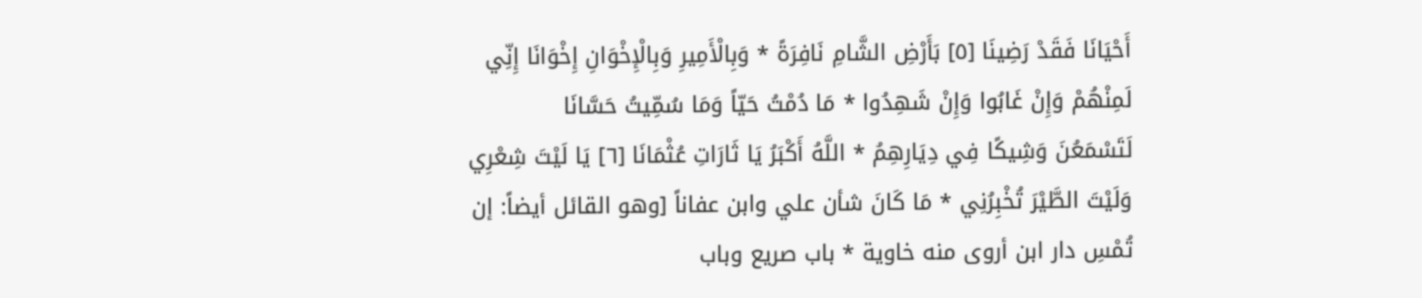أَحْيَانَا فَقَدْ رَضِينَا [٥] بَأَرْضِ الشَّامِ نَافِرَةً * وَبِالْأَمِيرِ وَبِالْإِخْوَانِ إِخْوَانَا إِنِّي لَمِنْهُمْ وَإِنْ غَابُوا وَإِنْ شَهِدُوا * مَا دُمْتُ حَيّاً وَمَا سُمِّيتُ حَسَّانَا
لَتَسْمَعُنَ وَشِيكًا فِي دِيَارِهِمُ * اللَّهُ أَكْبَرُ يَا ثَارَاتِ عُثْمَانَا [٦] يَا لَيْتَ شِعْرِي وَلَيْتَ الطَّيْرَ تُخْبِرُنِي * مَا كَانَ شأن علي وابن عفاناً [وهو القائل أيضاً: إن تُمْسِ دار ابن أروى منه خاوية * باب صريع وباب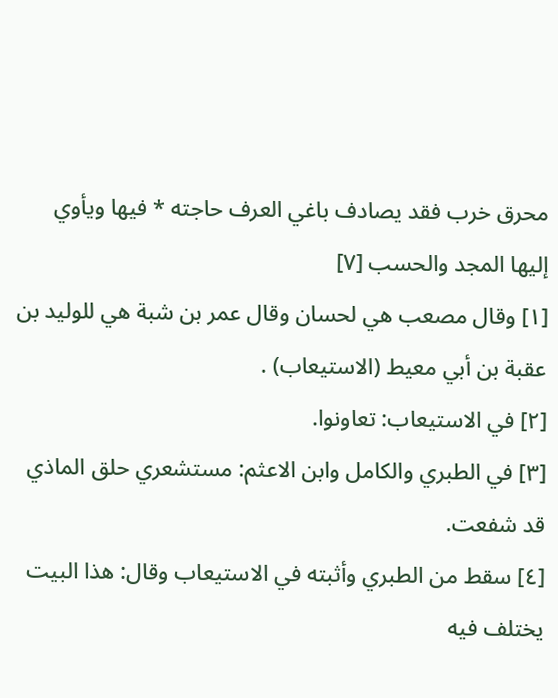محرق خرب فقد يصادف باغي العرف حاجته * فيها ويأوي إليها المجد والحسب [٧]
[١] وقال مصعب هي لحسان وقال عمر بن شبة هي للوليد بن عقبة بن أبي معيط (الاستيعاب) .
[٢] في الاستيعاب: تعاونوا.
[٣] في الطبري والكامل وابن الاعثم: مستشعري حلق الماذي قد شفعت.
[٤] سقط من الطبري وأثبته في الاستيعاب وقال: هذا البيت يختلف فيه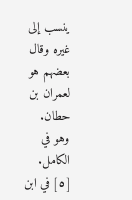ينسب إلى غيره وقال بعضهم هو لعمران بن حطان.
وهو في الكامل.
[٥] في ابن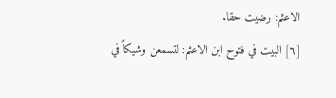الاعثم: رضيت حقا.
[٦] البيت في فتوح ابن الاعثم: لتسمعن وشيكاً في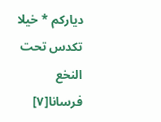دياركم * خيلا تكدس تحت النخع فرسانا[٧]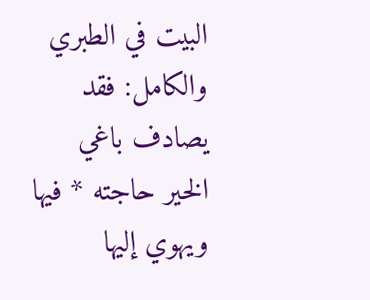البيت في الطبري والكامل: فقد يصادف باغي الخير حاجته * فيها ويهوي إليها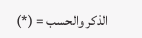الذكر والحسب = (*)